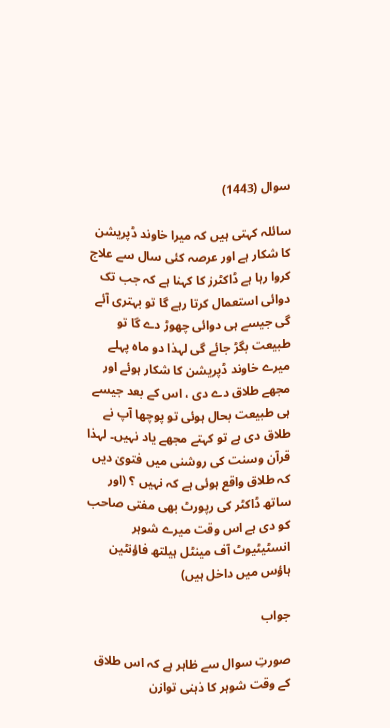سوال (1443)

سائلہ کہتی ہیں کہ میرا خاوند ڈپریشن کا شکار ہے اور عرصہ کئی سال سے علاج کروا رہا ہے ڈاکٹرز کا کہنا ہے کہ جب تک دوائی استعمال کرتا رہے گا تو بہتری آئے گی جیسے ہی دوائی چھوڑ دے گا تو طبیعت بگڑ جائے گی لہذا دو ماہ پہلے میرے خاوند ڈپریشن کا شکار ہوئے اور مجھے طلاق دے دی ، اس کے بعد جیسے ہی طبیعت بحال ہوئی تو پوچھا آپ نے طلاق دی ہے تو کہتے مجھے یاد نہیں۔ لہذا قرآن وسنت کی روشنی میں فتویٰ دیں کہ طلاق واقع ہوئی ہے کہ نہیں ؟ (اور ساتھ ڈاکٹر کی رپورٹ بھی مفتی صاحب کو دی ہے اس وقت میرے شوہر انسٹیٹیوٹ آف مینٹل ہیلتھ فاؤنٹین ہاؤس میں داخل ہیں)

جواب

صورتِ سوال سے ظاہر ہے کہ اس طلاق کے وقت شوہر کا ذہنی توازن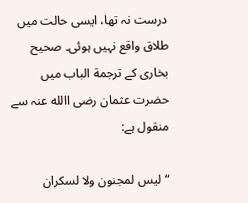درست نہ تھا، ایسی حالت میں طلاق واقع نہیں ہوئی۔ صحیح بخاری کے ترجمة الباب میں حضرت عثمان رضی االله عنہ سے منقول ہے:

“لیس لمجنون ولا لسکران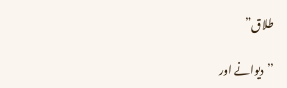طلاق”

’’دیوانے اور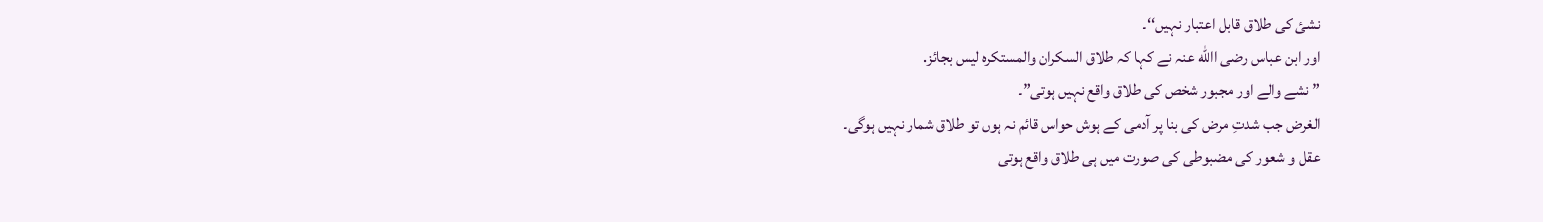نشئ کی طلاق قابل اعتبار نہیں‘‘۔
اور ابن عباس رضی االله عنہ نے کہا کہ طلاق السکران والمستکره لیس بجائز.
” نشے والے اور مجبور شخص کی طلاق واقع نہیں ہوتی”۔
الغرض جب شدتِ مرض کی بنا پر آدمی کے ہوش حواس قائم نہ ہوں تو طلاق شمار نہیں ہوگی۔
عقل و شعور کی مضبوطی کی صورت میں ہی طلاق واقع ہوتی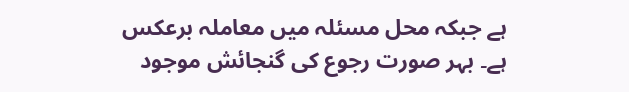ہے جبکہ محل مسئلہ میں معاملہ برعکس ہے۔ بہر صورت رجوع کی گنجائش موجود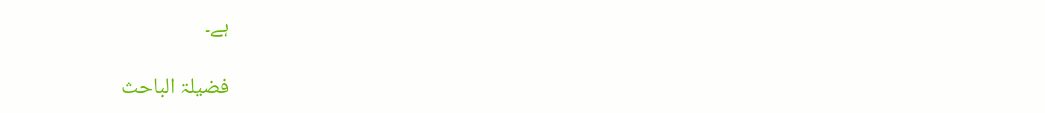ہے۔

فضیلۃ الباحث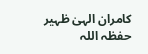کامران الہیٰ ظہیر حفظہ اللہ